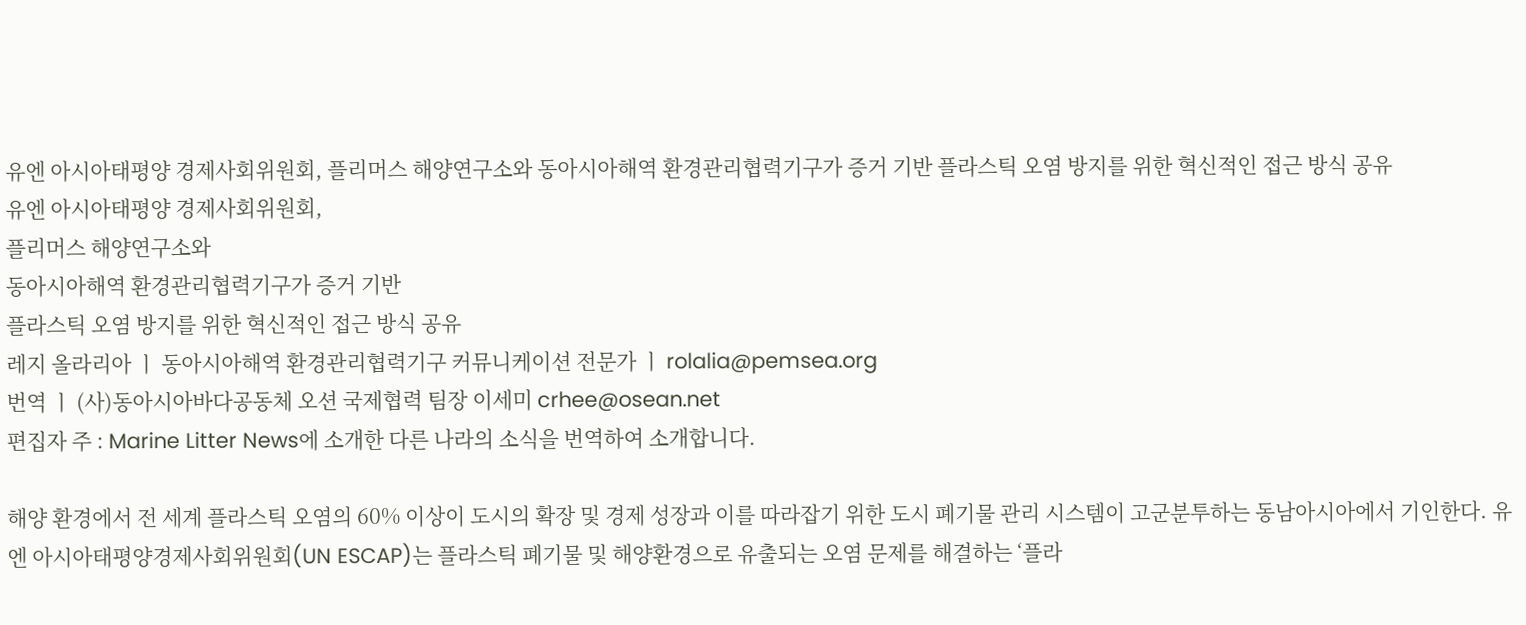유엔 아시아태평양 경제사회위원회, 플리머스 해양연구소와 동아시아해역 환경관리협력기구가 증거 기반 플라스틱 오염 방지를 위한 혁신적인 접근 방식 공유
유엔 아시아태평양 경제사회위원회,
플리머스 해양연구소와
동아시아해역 환경관리협력기구가 증거 기반
플라스틱 오염 방지를 위한 혁신적인 접근 방식 공유
레지 올라리아 ㅣ 동아시아해역 환경관리협력기구 커뮤니케이션 전문가 ㅣ rolalia@pemsea.org
번역 ㅣ (사)동아시아바다공동체 오션 국제협력 팀장 이세미 crhee@osean.net
편집자 주 : Marine Litter News에 소개한 다른 나라의 소식을 번역하여 소개합니다.

해양 환경에서 전 세계 플라스틱 오염의 60% 이상이 도시의 확장 및 경제 성장과 이를 따라잡기 위한 도시 폐기물 관리 시스템이 고군분투하는 동남아시아에서 기인한다. 유엔 아시아태평양경제사회위원회(UN ESCAP)는 플라스틱 폐기물 및 해양환경으로 유출되는 오염 문제를 해결하는 ‘플라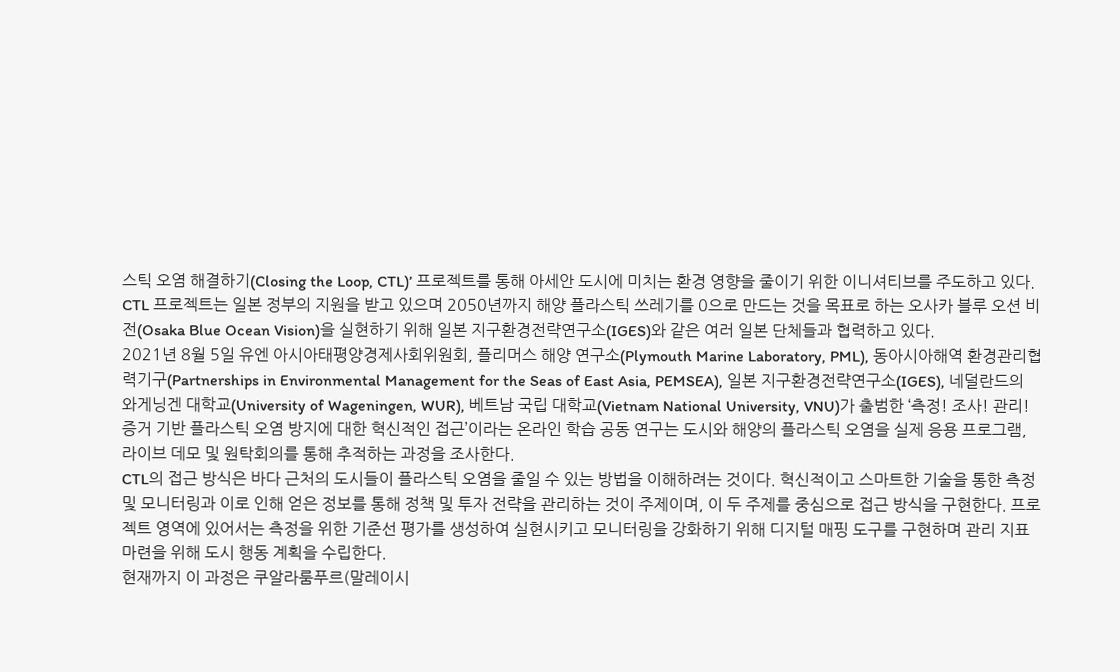스틱 오염 해결하기(Closing the Loop, CTL)’ 프로젝트를 통해 아세안 도시에 미치는 환경 영향을 줄이기 위한 이니셔티브를 주도하고 있다.
CTL 프로젝트는 일본 정부의 지원을 받고 있으며 2050년까지 해양 플라스틱 쓰레기를 0으로 만드는 것을 목표로 하는 오사카 블루 오션 비전(Osaka Blue Ocean Vision)을 실현하기 위해 일본 지구환경전략연구소(IGES)와 같은 여러 일본 단체들과 협력하고 있다.
2021년 8월 5일 유엔 아시아태평양경제사회위원회, 플리머스 해양 연구소(Plymouth Marine Laboratory, PML), 동아시아해역 환경관리협력기구(Partnerships in Environmental Management for the Seas of East Asia, PEMSEA), 일본 지구환경전략연구소(IGES), 네덜란드의 와게닝겐 대학교(University of Wageningen, WUR), 베트남 국립 대학교(Vietnam National University, VNU)가 출범한 ‘측정! 조사! 관리! 증거 기반 플라스틱 오염 방지에 대한 혁신적인 접근’이라는 온라인 학습 공동 연구는 도시와 해양의 플라스틱 오염을 실제 응용 프로그램, 라이브 데모 및 원탁회의를 통해 추적하는 과정을 조사한다.
CTL의 접근 방식은 바다 근처의 도시들이 플라스틱 오염을 줄일 수 있는 방법을 이해하려는 것이다. 혁신적이고 스마트한 기술을 통한 측정 및 모니터링과 이로 인해 얻은 정보를 통해 정책 및 투자 전략을 관리하는 것이 주제이며, 이 두 주제를 중심으로 접근 방식을 구현한다. 프로젝트 영역에 있어서는 측정을 위한 기준선 평가를 생성하여 실현시키고 모니터링을 강화하기 위해 디지털 매핑 도구를 구현하며 관리 지표 마련을 위해 도시 행동 계획을 수립한다.
현재까지 이 과정은 쿠알라룸푸르(말레이시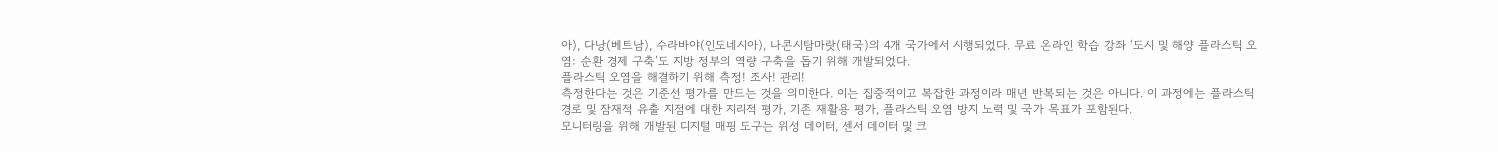아), 다낭(베트남), 수라바야(인도네시아), 나콘시탐마랏(태국)의 4개 국가에서 시행되었다. 무료 온라인 학습 강좌 ‘도시 및 해양 플라스틱 오염: 순환 경제 구축’도 지방 정부의 역량 구축을 돕기 위해 개발되었다.
플라스틱 오염을 해결하기 위해 측정! 조사! 관리!
측정한다는 것은 기준선 평가를 만드는 것을 의미한다. 이는 집중적이고 복잡한 과정이라 매년 반복되는 것은 아니다. 이 과정에는 플라스틱 경로 및 잠재적 유출 지점에 대한 지리적 평가, 기존 재활용 평가, 플라스틱 오염 방지 노력 및 국가 목표가 포함된다.
모니터링을 위해 개발된 디지털 매핑 도구는 위성 데이터, 센서 데이터 및 크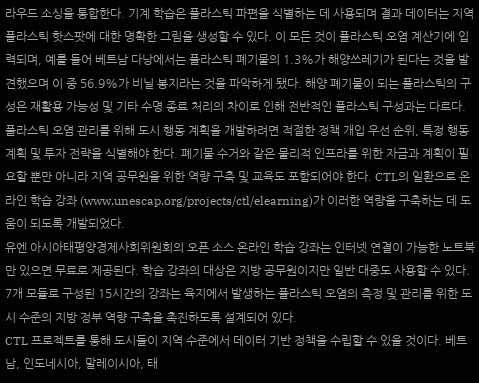라우드 소싱을 통합한다. 기계 학습은 플라스틱 파편을 식별하는 데 사용되며 결과 데이터는 지역 플라스틱 핫스팟에 대한 명확한 그림을 생성할 수 있다. 이 모든 것이 플라스틱 오염 계산기에 입력되며, 예를 들어 베트남 다낭에서는 플라스틱 폐기물의 1.3%가 해양쓰레기가 된다는 것을 발견했으며 이 중 56.9%가 비닐 봉지라는 것을 파악하게 됐다. 해양 폐기물이 되는 플라스틱의 구성은 재활용 가능성 및 기타 수명 종료 처리의 차이로 인해 전반적인 플라스틱 구성과는 다르다.
플라스틱 오염 관리를 위해 도시 행동 계획을 개발하려면 적절한 정책 개입 우선 순위, 특정 행동 계획 및 투자 전략을 식별해야 한다. 폐기물 수거와 같은 물리적 인프라를 위한 자금과 계획이 필요할 뿐만 아니라 지역 공무원을 위한 역량 구축 및 교육도 포함되어야 한다. CTL의 일환으로 온라인 학습 강좌 (www.unescap.org/projects/ctl/elearning)가 이러한 역량을 구축하는 데 도움이 되도록 개발되었다.
유엔 아시아태평양경제사회위원회의 오픈 소스 온라인 학습 강좌는 인터넷 연결이 가능한 노트북만 있으면 무료로 제공된다. 학습 강좌의 대상은 지방 공무원이지만 일반 대중도 사용할 수 있다. 7개 모듈로 구성된 15시간의 강좌는 육지에서 발생하는 플라스틱 오염의 측정 및 관리를 위한 도시 수준의 지방 정부 역량 구축을 촉진하도록 설계되어 있다.
CTL 프로젝트를 통해 도시들이 지역 수준에서 데이터 기반 정책을 수립할 수 있을 것이다. 베트남, 인도네시아, 말레이시아, 태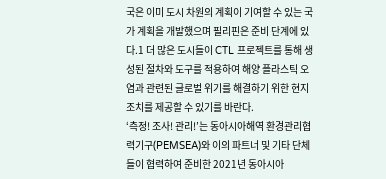국은 이미 도시 차원의 계획이 기여할 수 있는 국가 계획을 개발했으며 필리핀은 준비 단계에 있다.1 더 많은 도시들이 CTL 프로젝트를 통해 생성된 절차와 도구를 적용하여 해양 플라스틱 오염과 관련된 글로벌 위기를 해결하기 위한 현지 조치를 제공할 수 있기를 바란다.
‘측정! 조사! 관리!’는 동아시아해역 환경관리협력기구(PEMSEA)와 이의 파트너 및 기타 단체들이 협력하여 준비한 2021년 동아시아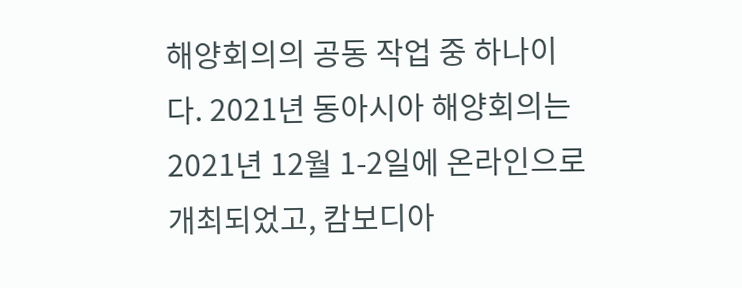해양회의의 공동 작업 중 하나이다. 2021년 동아시아 해양회의는 2021년 12월 1-2일에 온라인으로 개최되었고, 캄보디아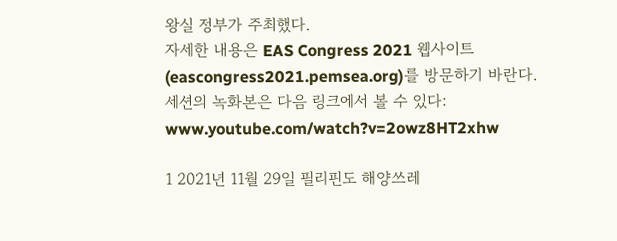왕실 정부가 주최했다.
자세한 내용은 EAS Congress 2021 웹사이트 (eascongress2021.pemsea.org)를 방문하기 바란다.
세션의 녹화본은 다음 링크에서 볼 수 있다: www.youtube.com/watch?v=2owz8HT2xhw

1 2021년 11월 29일 필리핀도 해양쓰레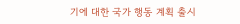기에 대한 국가 행동 계획 출시